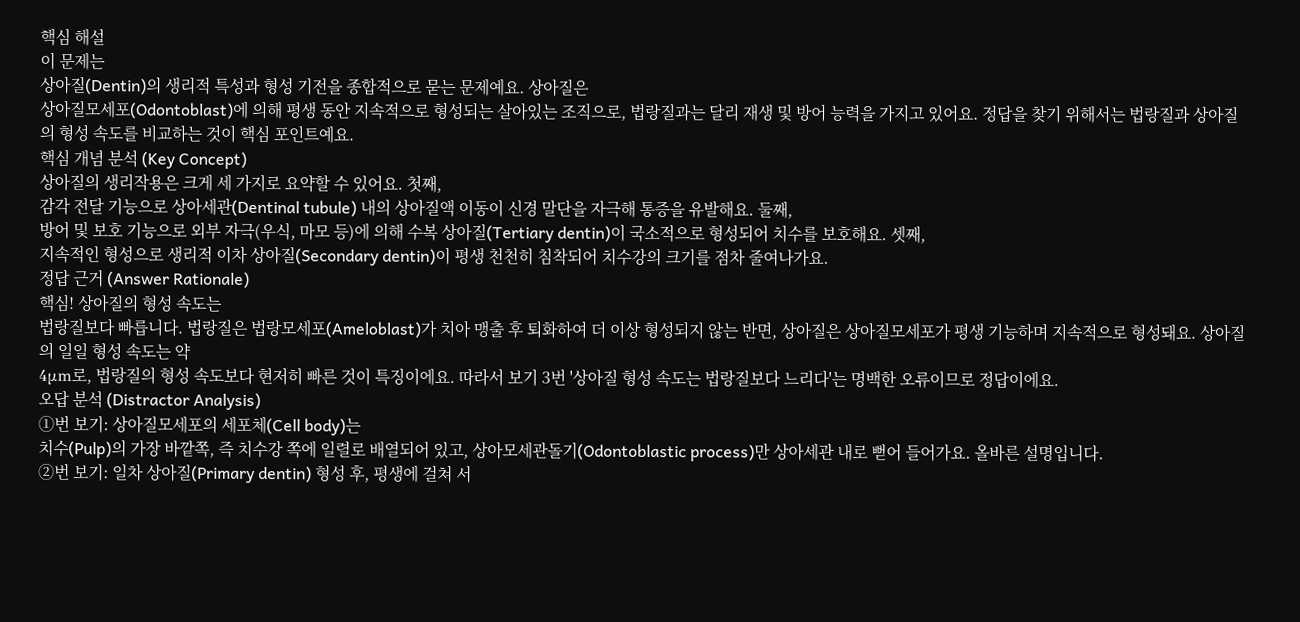핵심 해설
이 문제는
상아질(Dentin)의 생리적 특성과 형성 기전을 종합적으로 묻는 문제예요. 상아질은
상아질모세포(Odontoblast)에 의해 평생 동안 지속적으로 형성되는 살아있는 조직으로, 법랑질과는 달리 재생 및 방어 능력을 가지고 있어요. 정답을 찾기 위해서는 법랑질과 상아질의 형성 속도를 비교하는 것이 핵심 포인트예요.
핵심 개념 분석 (Key Concept)
상아질의 생리작용은 크게 세 가지로 요약할 수 있어요. 첫째,
감각 전달 기능으로 상아세관(Dentinal tubule) 내의 상아질액 이동이 신경 말단을 자극해 통증을 유발해요. 둘째,
방어 및 보호 기능으로 외부 자극(우식, 마모 등)에 의해 수복 상아질(Tertiary dentin)이 국소적으로 형성되어 치수를 보호해요. 셋째,
지속적인 형성으로 생리적 이차 상아질(Secondary dentin)이 평생 천천히 침착되어 치수강의 크기를 점차 줄여나가요.
정답 근거 (Answer Rationale)
핵심! 상아질의 형성 속도는
법랑질보다 빠릅니다. 법랑질은 법랑모세포(Ameloblast)가 치아 맹출 후 퇴화하여 더 이상 형성되지 않는 반면, 상아질은 상아질모세포가 평생 기능하며 지속적으로 형성돼요. 상아질의 일일 형성 속도는 약
4μm로, 법랑질의 형성 속도보다 현저히 빠른 것이 특징이에요. 따라서 보기 3번 '상아질 형성 속도는 법랑질보다 느리다'는 명백한 오류이므로 정답이에요.
오답 분석 (Distractor Analysis)
①번 보기: 상아질모세포의 세포체(Cell body)는
치수(Pulp)의 가장 바깥쪽, 즉 치수강 쪽에 일렬로 배열되어 있고, 상아모세관돌기(Odontoblastic process)만 상아세관 내로 뻗어 들어가요. 올바른 설명입니다.
②번 보기: 일차 상아질(Primary dentin) 형성 후, 평생에 걸쳐 서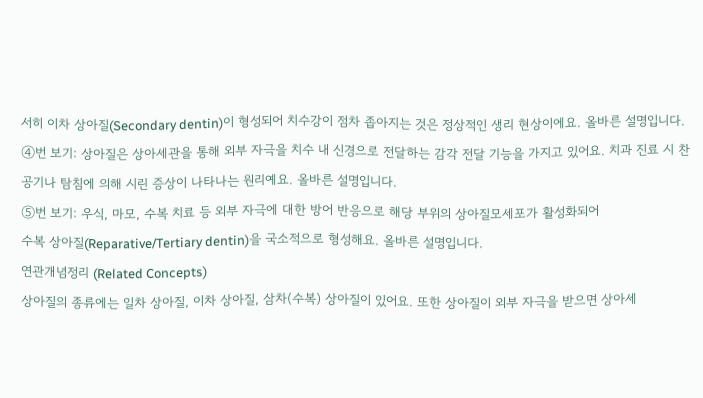서히 이차 상아질(Secondary dentin)이 형성되어 치수강이 점차 좁아지는 것은 정상적인 생리 현상이에요. 올바른 설명입니다.
④번 보기: 상아질은 상아세관을 통해 외부 자극을 치수 내 신경으로 전달하는 감각 전달 기능을 가지고 있어요. 치과 진료 시 찬 공기나 탐침에 의해 시린 증상이 나타나는 원리예요. 올바른 설명입니다.
⑤번 보기: 우식, 마모, 수복 치료 등 외부 자극에 대한 방어 반응으로 해당 부위의 상아질모세포가 활성화되어
수복 상아질(Reparative/Tertiary dentin)을 국소적으로 형성해요. 올바른 설명입니다.
연관개념정리 (Related Concepts)
상아질의 종류에는 일차 상아질, 이차 상아질, 삼차(수복) 상아질이 있어요. 또한 상아질이 외부 자극을 받으면 상아세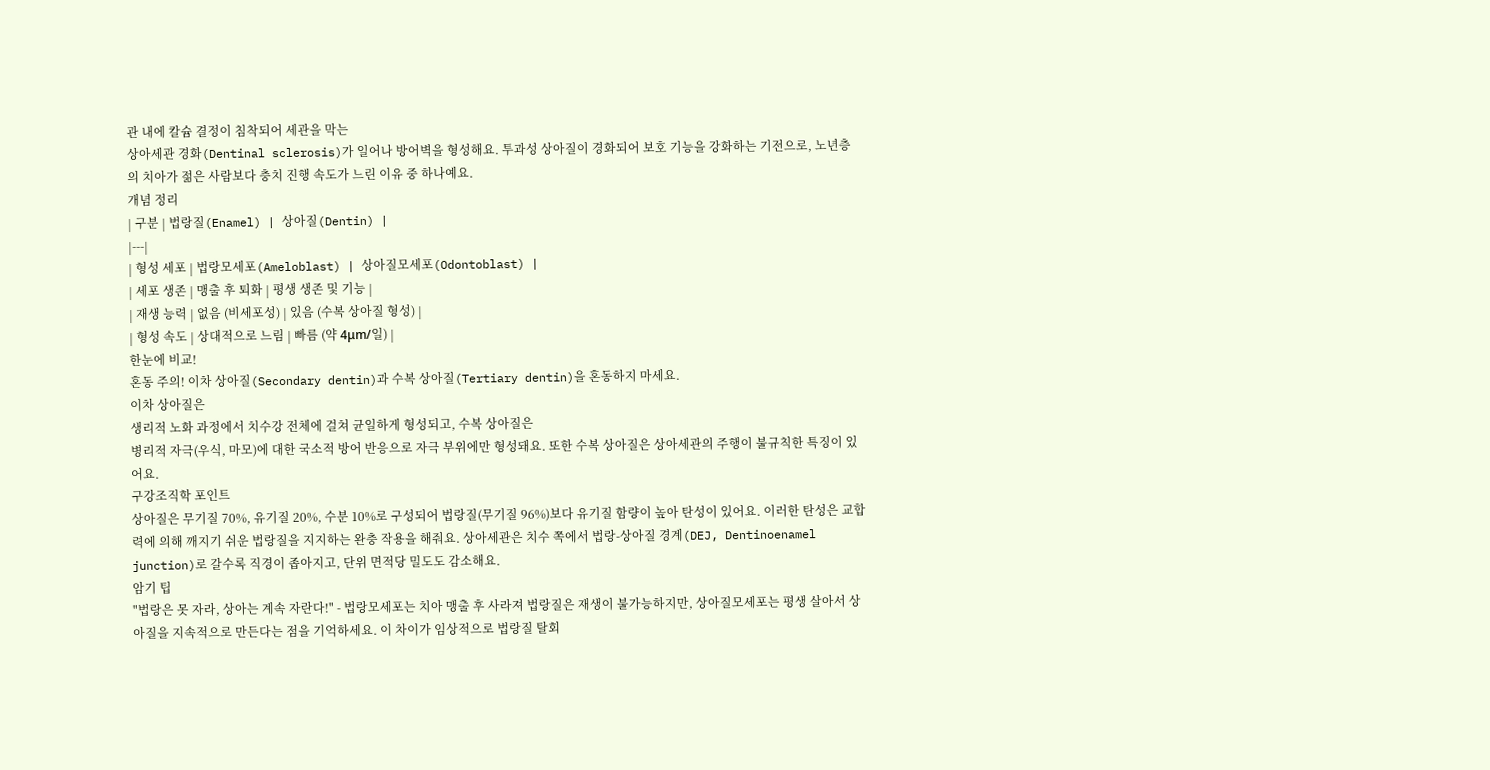관 내에 칼슘 결정이 침착되어 세관을 막는
상아세관 경화(Dentinal sclerosis)가 일어나 방어벽을 형성해요. 투과성 상아질이 경화되어 보호 기능을 강화하는 기전으로, 노년층의 치아가 젊은 사람보다 충치 진행 속도가 느린 이유 중 하나예요.
개념 정리
| 구분 | 법랑질(Enamel) | 상아질(Dentin) |
|---|
| 형성 세포 | 법랑모세포(Ameloblast) | 상아질모세포(Odontoblast) |
| 세포 생존 | 맹출 후 퇴화 | 평생 생존 및 기능 |
| 재생 능력 | 없음 (비세포성) | 있음 (수복 상아질 형성) |
| 형성 속도 | 상대적으로 느림 | 빠름 (약 4μm/일) |
한눈에 비교!
혼동 주의! 이차 상아질(Secondary dentin)과 수복 상아질(Tertiary dentin)을 혼동하지 마세요.
이차 상아질은
생리적 노화 과정에서 치수강 전체에 걸쳐 균일하게 형성되고, 수복 상아질은
병리적 자극(우식, 마모)에 대한 국소적 방어 반응으로 자극 부위에만 형성돼요. 또한 수복 상아질은 상아세관의 주행이 불규칙한 특징이 있어요.
구강조직학 포인트
상아질은 무기질 70%, 유기질 20%, 수분 10%로 구성되어 법랑질(무기질 96%)보다 유기질 함량이 높아 탄성이 있어요. 이러한 탄성은 교합력에 의해 깨지기 쉬운 법랑질을 지지하는 완충 작용을 해줘요. 상아세관은 치수 쪽에서 법랑-상아질 경계(DEJ, Dentinoenamel junction)로 갈수록 직경이 좁아지고, 단위 면적당 밀도도 감소해요.
암기 팁
"법랑은 못 자라, 상아는 계속 자란다!" - 법랑모세포는 치아 맹출 후 사라져 법랑질은 재생이 불가능하지만, 상아질모세포는 평생 살아서 상아질을 지속적으로 만든다는 점을 기억하세요. 이 차이가 임상적으로 법랑질 탈회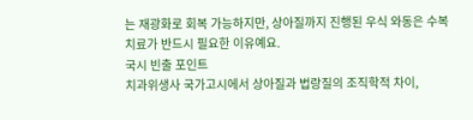는 재광화로 회복 가능하지만, 상아질까지 진행된 우식 와동은 수복 치료가 반드시 필요한 이유예요.
국시 빈출 포인트
치과위생사 국가고시에서 상아질과 법랑질의 조직학적 차이,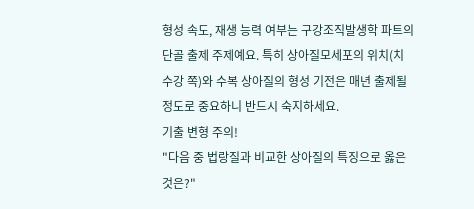형성 속도, 재생 능력 여부는 구강조직발생학 파트의 단골 출제 주제예요. 특히 상아질모세포의 위치(치수강 쪽)와 수복 상아질의 형성 기전은 매년 출제될 정도로 중요하니 반드시 숙지하세요.
기출 변형 주의!
"다음 중 법랑질과 비교한 상아질의 특징으로 옳은 것은?"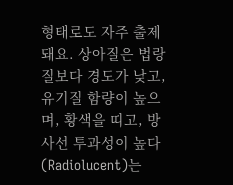형태로도 자주 출제돼요. 상아질은 법랑질보다 경도가 낮고, 유기질 함량이 높으며, 황색을 띠고, 방사선 투과성이 높다(Radiolucent)는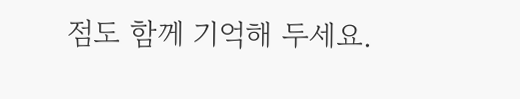점도 함께 기억해 두세요.